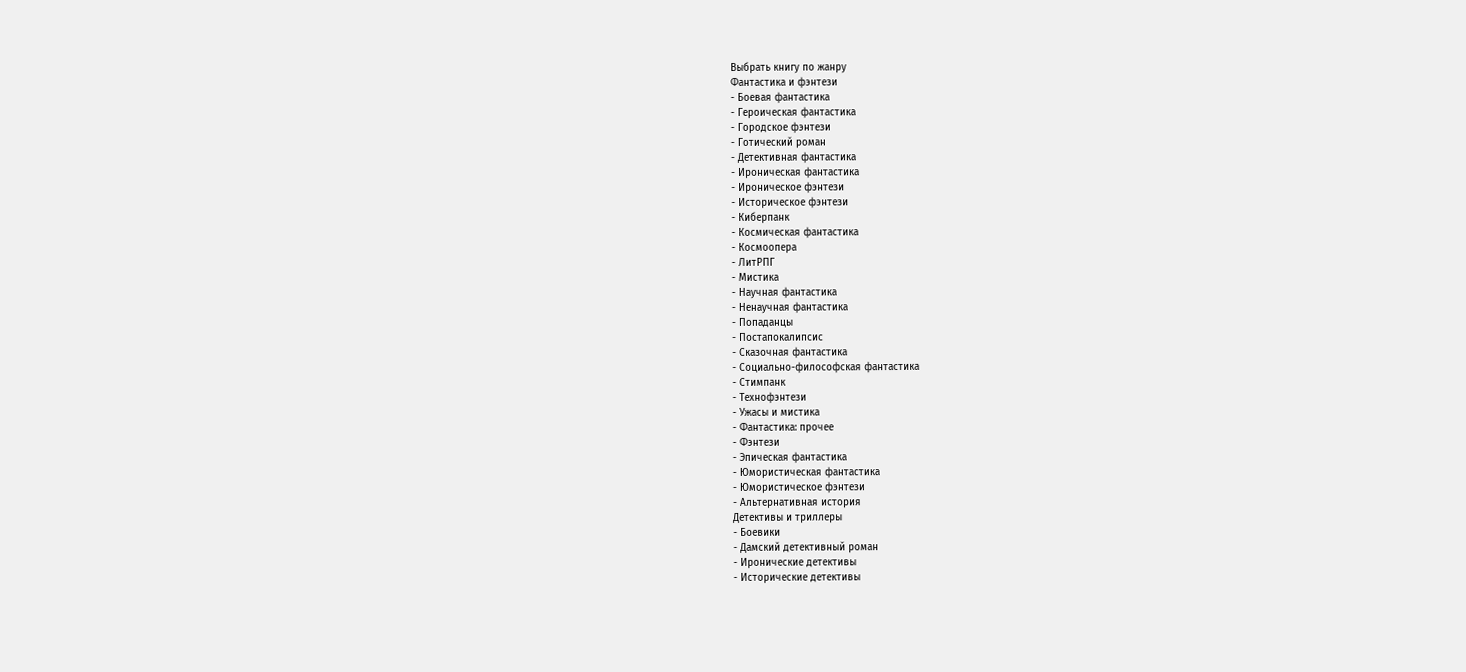Выбрать книгу по жанру
Фантастика и фэнтези
- Боевая фантастика
- Героическая фантастика
- Городское фэнтези
- Готический роман
- Детективная фантастика
- Ироническая фантастика
- Ироническое фэнтези
- Историческое фэнтези
- Киберпанк
- Космическая фантастика
- Космоопера
- ЛитРПГ
- Мистика
- Научная фантастика
- Ненаучная фантастика
- Попаданцы
- Постапокалипсис
- Сказочная фантастика
- Социально-философская фантастика
- Стимпанк
- Технофэнтези
- Ужасы и мистика
- Фантастика: прочее
- Фэнтези
- Эпическая фантастика
- Юмористическая фантастика
- Юмористическое фэнтези
- Альтернативная история
Детективы и триллеры
- Боевики
- Дамский детективный роман
- Иронические детективы
- Исторические детективы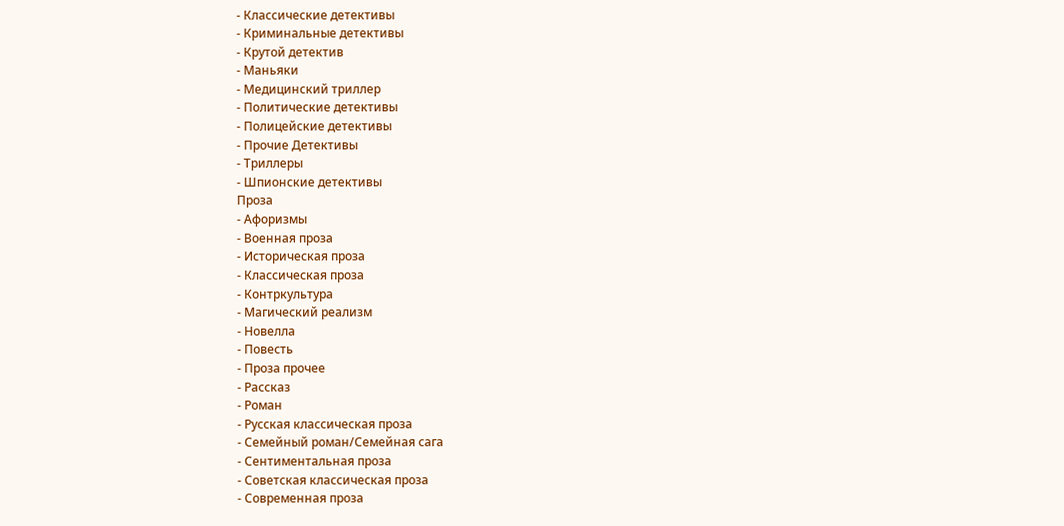- Классические детективы
- Криминальные детективы
- Крутой детектив
- Маньяки
- Медицинский триллер
- Политические детективы
- Полицейские детективы
- Прочие Детективы
- Триллеры
- Шпионские детективы
Проза
- Афоризмы
- Военная проза
- Историческая проза
- Классическая проза
- Контркультура
- Магический реализм
- Новелла
- Повесть
- Проза прочее
- Рассказ
- Роман
- Русская классическая проза
- Семейный роман/Семейная сага
- Сентиментальная проза
- Советская классическая проза
- Современная проза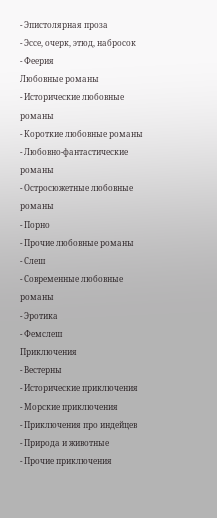- Эпистолярная проза
- Эссе, очерк, этюд, набросок
- Феерия
Любовные романы
- Исторические любовные романы
- Короткие любовные романы
- Любовно-фантастические романы
- Остросюжетные любовные романы
- Порно
- Прочие любовные романы
- Слеш
- Современные любовные романы
- Эротика
- Фемслеш
Приключения
- Вестерны
- Исторические приключения
- Морские приключения
- Приключения про индейцев
- Природа и животные
- Прочие приключения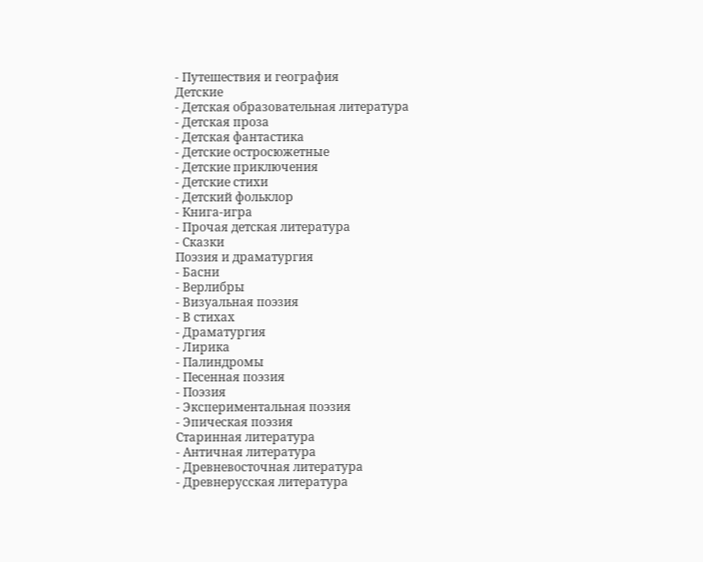- Путешествия и география
Детские
- Детская образовательная литература
- Детская проза
- Детская фантастика
- Детские остросюжетные
- Детские приключения
- Детские стихи
- Детский фольклор
- Книга-игра
- Прочая детская литература
- Сказки
Поэзия и драматургия
- Басни
- Верлибры
- Визуальная поэзия
- В стихах
- Драматургия
- Лирика
- Палиндромы
- Песенная поэзия
- Поэзия
- Экспериментальная поэзия
- Эпическая поэзия
Старинная литература
- Античная литература
- Древневосточная литература
- Древнерусская литература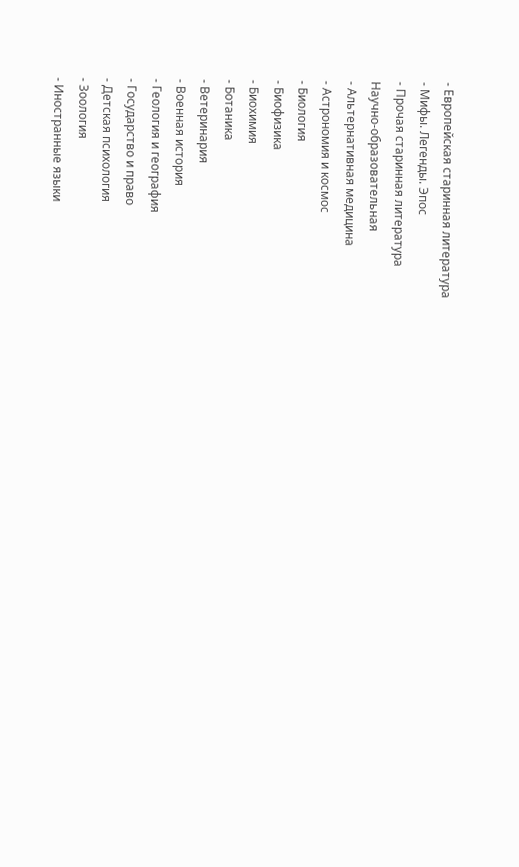- Европейская старинная литература
- Мифы. Легенды. Эпос
- Прочая старинная литература
Научно-образовательная
- Альтернативная медицина
- Астрономия и космос
- Биология
- Биофизика
- Биохимия
- Ботаника
- Ветеринария
- Военная история
- Геология и география
- Государство и право
- Детская психология
- Зоология
- Иностранные языки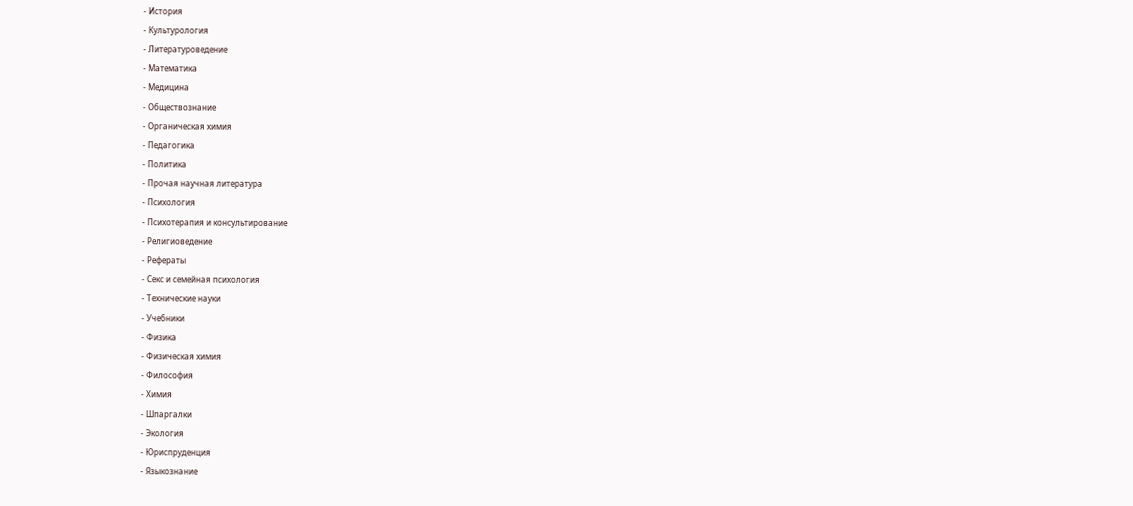- История
- Культурология
- Литературоведение
- Математика
- Медицина
- Обществознание
- Органическая химия
- Педагогика
- Политика
- Прочая научная литература
- Психология
- Психотерапия и консультирование
- Религиоведение
- Рефераты
- Секс и семейная психология
- Технические науки
- Учебники
- Физика
- Физическая химия
- Философия
- Химия
- Шпаргалки
- Экология
- Юриспруденция
- Языкознание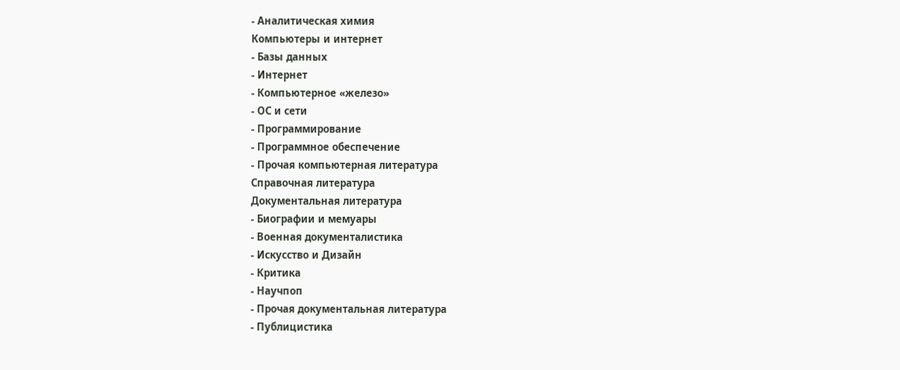- Аналитическая химия
Компьютеры и интернет
- Базы данных
- Интернет
- Компьютерное «железо»
- ОС и сети
- Программирование
- Программное обеспечение
- Прочая компьютерная литература
Справочная литература
Документальная литература
- Биографии и мемуары
- Военная документалистика
- Искусство и Дизайн
- Критика
- Научпоп
- Прочая документальная литература
- Публицистика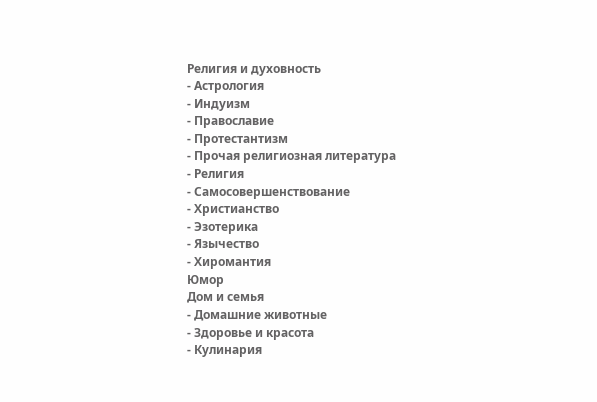Религия и духовность
- Астрология
- Индуизм
- Православие
- Протестантизм
- Прочая религиозная литература
- Религия
- Самосовершенствование
- Христианство
- Эзотерика
- Язычество
- Хиромантия
Юмор
Дом и семья
- Домашние животные
- Здоровье и красота
- Кулинария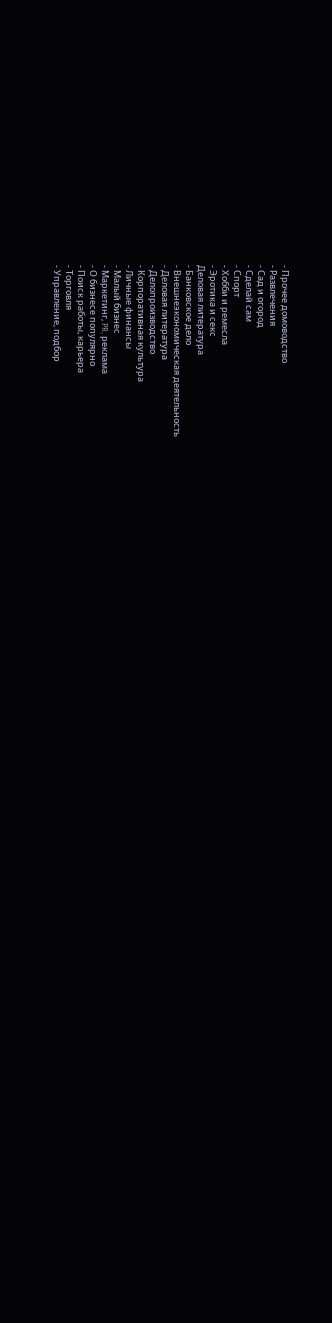- Прочее домоводство
- Развлечения
- Сад и огород
- Сделай сам
- Спорт
- Хобби и ремесла
- Эротика и секс
Деловая литература
- Банковское дело
- Внешнеэкономическая деятельность
- Деловая литература
- Делопроизводство
- Корпоративная культура
- Личные финансы
- Малый бизнес
- Маркетинг, PR, реклама
- О бизнесе популярно
- Поиск работы, карьера
- Торговля
- Управление, подбор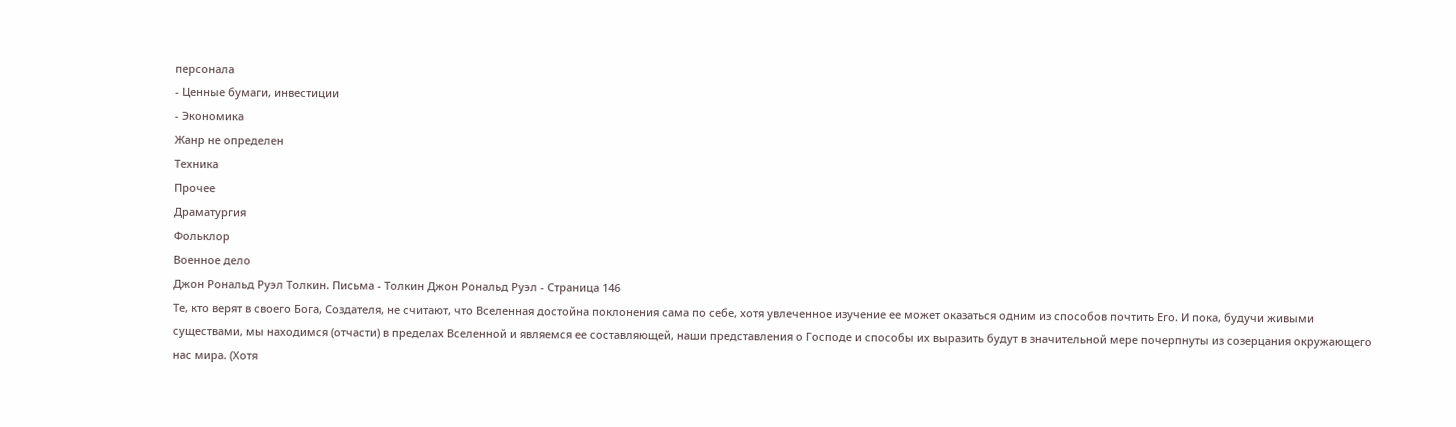персонала
- Ценные бумаги, инвестиции
- Экономика
Жанр не определен
Техника
Прочее
Драматургия
Фольклор
Военное дело
Джон Рональд Руэл Толкин. Письма - Толкин Джон Рональд Руэл - Страница 146
Те, кто верят в своего Бога, Создателя, не считают, что Вселенная достойна поклонения сама по себе, хотя увлеченное изучение ее может оказаться одним из способов почтить Его. И пока, будучи живыми существами, мы находимся (отчасти) в пределах Вселенной и являемся ее составляющей, наши представления о Господе и способы их выразить будут в значительной мере почерпнуты из созерцания окружающего нас мира. (Хотя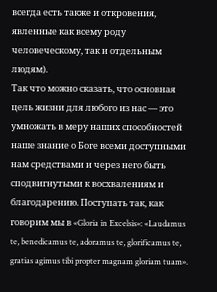всегда есть также и откровения, явленные как всему роду человеческому, так и отдельным людям).
Так что можно сказать, что основная цель жизни для любого из нас — это умножать в меру наших способностей наше знание о Боге всеми доступными нам средствами и через него быть сподвигнутыми к восхвалениям и благодарению. Поступать так, как говорим мы в «Gloria in Excelsis»: «Laudamus te, benedicamus te, adoramus te, glorificamus te, gratias agimus tibi propter magnam gloriam tuam».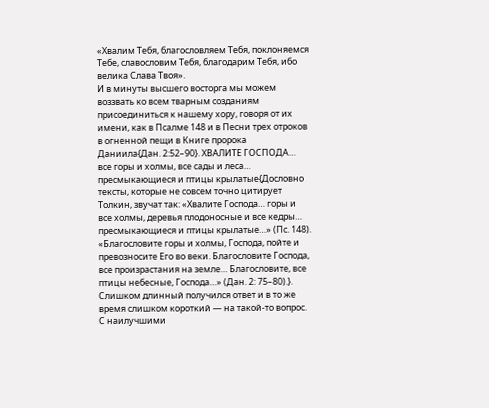«Хвалим Тебя, благословляем Тебя, поклоняемся Тебе, славословим Тебя, благодарим Тебя, ибо велика Слава Твоя».
И в минуты высшего восторга мы можем воззвать ко всем тварным созданиям присоединиться к нашему хору, говоря от их имени, как в Псалме 148 и в Песни трех отроков в огненной пещи в Книге пророка Даниила{Дан. 2:52–90}. ХВАЛИТЕ ГОСПОДА… все горы и холмы, все сады и леса… пресмыкающиеся и птицы крылатые{Дословно тексты, которые не совсем точно цитирует Толкин, звучат так: «Хвалите Господа… горы и все холмы, деревья плодоносные и все кедры… пресмыкающиеся и птицы крылатые…» (Пс. 148). «Благословите горы и холмы, Господа, пойте и превозносите Его во веки. Благословите Господа, все произрастания на земле… Благословите, все птицы небесные, Господа…» (Дан. 2: 75–80).}.
Слишком длинный получился ответ и в то же время слишком короткий — на такой-то вопрос.
С наилучшими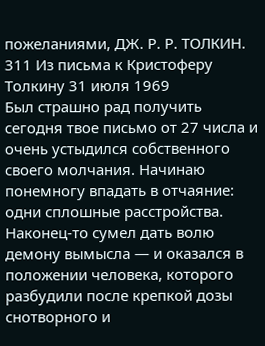пожеланиями, ДЖ. Р. Р. ТОЛКИН.
311 Из письма к Кристоферу Толкину 31 июля 1969
Был страшно рад получить сегодня твое письмо от 27 числа и очень устыдился собственного своего молчания. Начинаю понемногу впадать в отчаяние: одни сплошные расстройства. Наконец-то сумел дать волю демону вымысла — и оказался в положении человека, которого разбудили после крепкой дозы снотворного и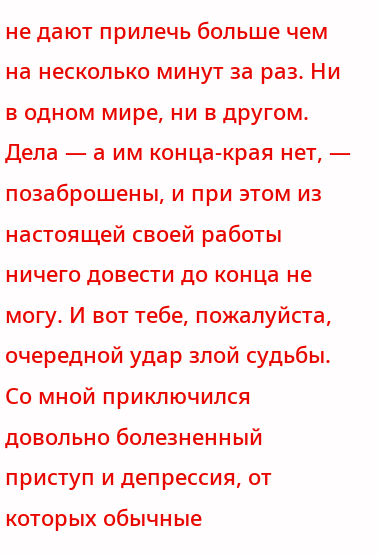не дают прилечь больше чем на несколько минут за раз. Ни в одном мире, ни в другом. Дела — а им конца-края нет, — позаброшены, и при этом из настоящей своей работы ничего довести до конца не могу. И вот тебе, пожалуйста, очередной удар злой судьбы. Со мной приключился довольно болезненный приступ и депрессия, от которых обычные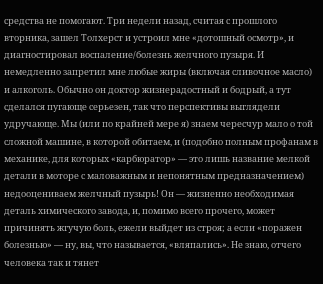средства не помогают. Три недели назад, считая с прошлого вторника, зашел Толхерст и устроил мне «дотошный осмотр», и диагностировал воспаление/болезнь желчного пузыря. И немедленно запретил мне любые жиры (включая сливочное масло) и алкоголь. Обычно он доктор жизнерадостный и бодрый, а тут сделался пугающе серьезен, так что перспективы выглядели удручающе. Мы (или по крайней мере я) знаем чересчур мало о той сложной машине, в которой обитаем, и (подобно полным профанам в механике, для которых «карбюратор» — это лишь название мелкой детали в моторе с маловажным и непонятным предназначением) недооцениваем желчный пузырь! Он — жизненно необходимая деталь химического завода, и, помимо всего прочего, может причинять жгучую боль, ежели выйдет из строя; а если «поражен болезнью» — ну, вы, что называется, «вляпались». Не знаю, отчего человека так и тянет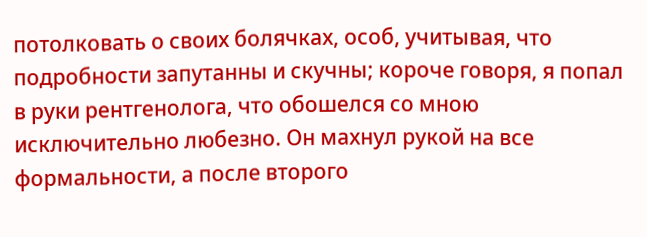потолковать о своих болячках, особ, учитывая, что подробности запутанны и скучны; короче говоря, я попал в руки рентгенолога, что обошелся со мною исключительно любезно. Он махнул рукой на все формальности, а после второго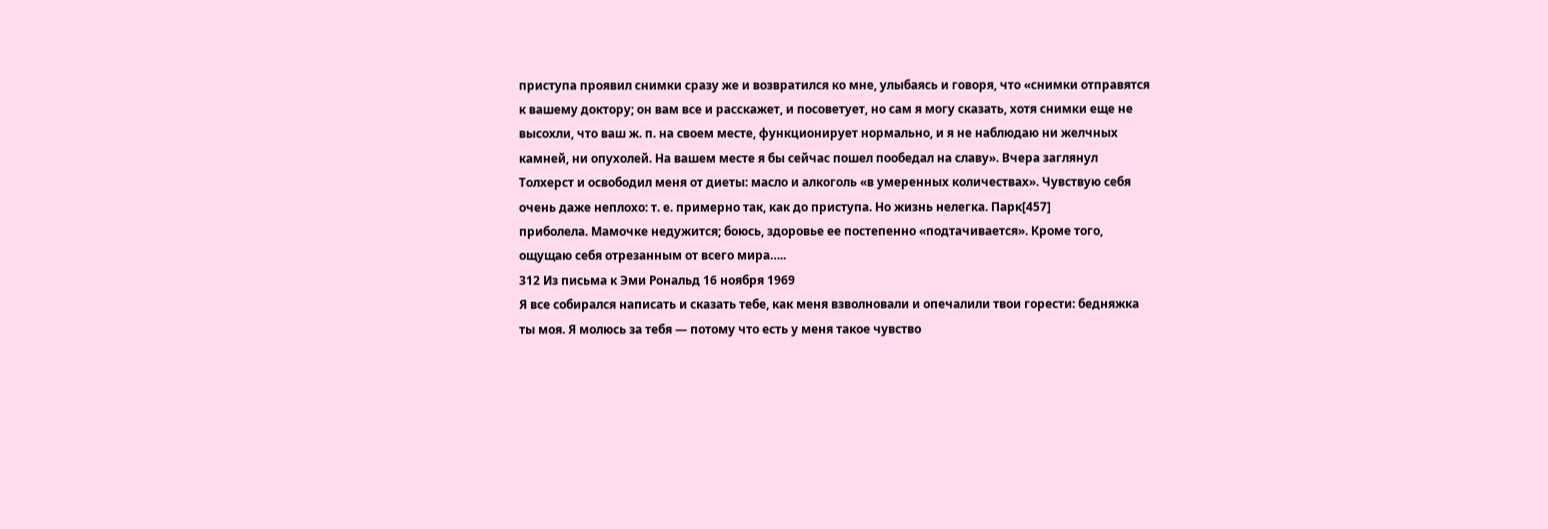приступа проявил снимки сразу же и возвратился ко мне, улыбаясь и говоря, что «снимки отправятся к вашему доктору; он вам все и расскажет, и посоветует, но сам я могу сказать, хотя снимки еще не высохли, что ваш ж. п. на своем месте, функционирует нормально, и я не наблюдаю ни желчных камней, ни опухолей. На вашем месте я бы сейчас пошел пообедал на славу». Вчера заглянул Толхерст и освободил меня от диеты: масло и алкоголь «в умеренных количествах». Чувствую себя очень даже неплохо: т. е. примерно так, как до приступа. Но жизнь нелегка. Парк[457]
приболела. Мамочке недужится; боюсь, здоровье ее постепенно «подтачивается». Кроме того, ощущаю себя отрезанным от всего мира…..
312 Из письма к Эми Рональд 16 ноября 1969
Я все собирался написать и сказать тебе, как меня взволновали и опечалили твои горести: бедняжка ты моя. Я молюсь за тебя — потому что есть у меня такое чувство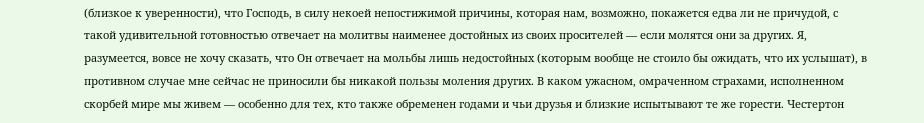(близкое к уверенности), что Господь, в силу некоей непостижимой причины, которая нам, возможно, покажется едва ли не причудой, с такой удивительной готовностью отвечает на молитвы наименее достойных из своих просителей — если молятся они за других. Я, разумеется, вовсе не хочу сказать, что Он отвечает на мольбы лишь недостойных (которым вообще не стоило бы ожидать, что их услышат), в противном случае мне сейчас не приносили бы никакой пользы моления других. В каком ужасном, омраченном страхами, исполненном скорбей мире мы живем — особенно для тех, кто также обременен годами и чьи друзья и близкие испытывают те же горести. Честертон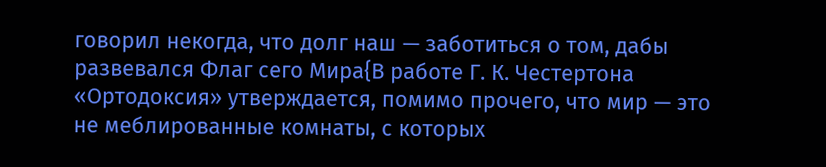говорил некогда, что долг наш — заботиться о том, дабы развевался Флаг сего Мира{В работе Г. К. Честертона «Ортодоксия» утверждается, помимо прочего, что мир — это не меблированные комнаты, с которых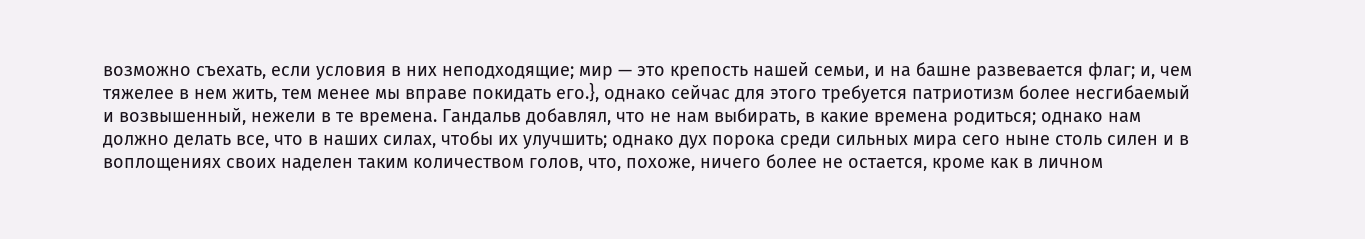возможно съехать, если условия в них неподходящие; мир — это крепость нашей семьи, и на башне развевается флаг; и, чем тяжелее в нем жить, тем менее мы вправе покидать его.}, однако сейчас для этого требуется патриотизм более несгибаемый и возвышенный, нежели в те времена. Гандальв добавлял, что не нам выбирать, в какие времена родиться; однако нам должно делать все, что в наших силах, чтобы их улучшить; однако дух порока среди сильных мира сего ныне столь силен и в воплощениях своих наделен таким количеством голов, что, похоже, ничего более не остается, кроме как в личном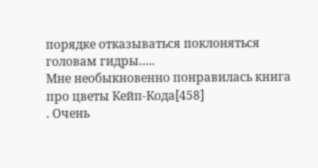порядке отказываться поклоняться головам гидры…..
Мне необыкновенно понравилась книга про цветы Кейп-Кода[458]
. Очень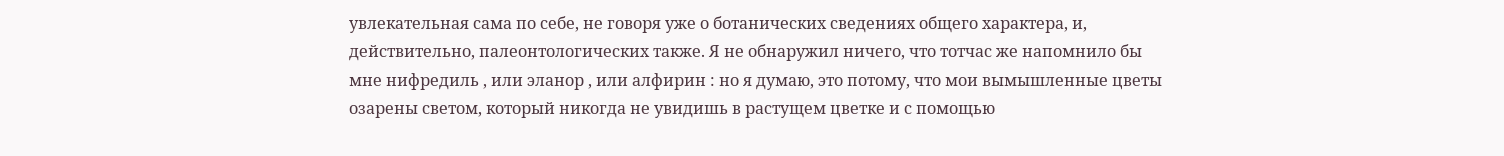увлекательная сама по себе, не говоря уже о ботанических сведениях общего характера, и, действительно, палеонтологических также. Я не обнаружил ничего, что тотчас же напомнило бы мне нифредиль , или эланор , или алфирин : но я думаю, это потому, что мои вымышленные цветы озарены светом, который никогда не увидишь в растущем цветке и с помощью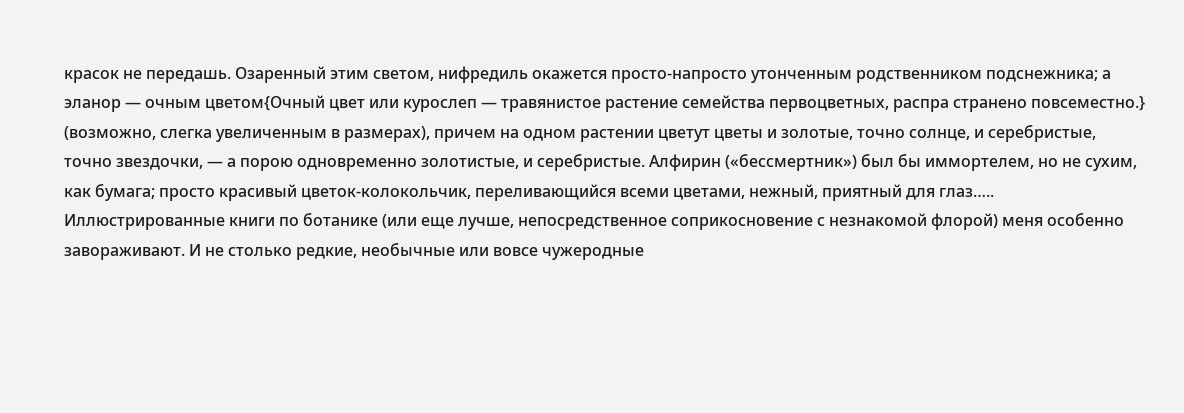красок не передашь. Озаренный этим светом, нифредиль окажется просто-напросто утонченным родственником подснежника; а эланор — очным цветом{Очный цвет или курослеп — травянистое растение семейства первоцветных, распра странено повсеместно.} (возможно, слегка увеличенным в размерах), причем на одном растении цветут цветы и золотые, точно солнце, и серебристые, точно звездочки, — а порою одновременно золотистые, и серебристые. Алфирин («бессмертник») был бы иммортелем, но не сухим, как бумага; просто красивый цветок-колокольчик, переливающийся всеми цветами, нежный, приятный для глаз…..
Иллюстрированные книги по ботанике (или еще лучше, непосредственное соприкосновение с незнакомой флорой) меня особенно завораживают. И не столько редкие, необычные или вовсе чужеродные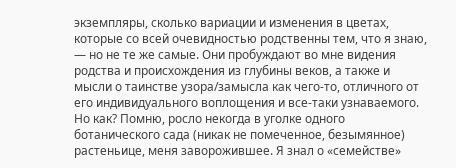экземпляры, сколько вариации и изменения в цветах, которые со всей очевидностью родственны тем, что я знаю, — но не те же самые. Они пробуждают во мне видения родства и происхождения из глубины веков, а также и мысли о таинстве узора/замысла как чего-то, отличного от его индивидуального воплощения и все-таки узнаваемого. Но как? Помню, росло некогда в уголке одного ботанического сада (никак не помеченное, безымянное) растеньице, меня заворожившее. Я знал о «семействе»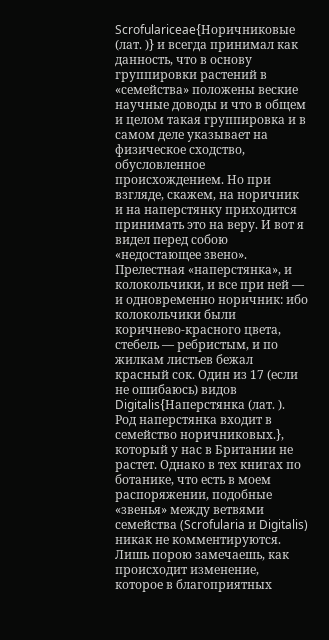Scrofulariceae{Норичниковые (лат. )} и всегда принимал как данность, что в основу группировки растений в «семейства» положены веские научные доводы и что в общем и целом такая группировка и в самом деле указывает на физическое сходство, обусловленное происхождением. Но при взгляде, скажем, на норичник и на наперстянку приходится принимать это на веру. И вот я видел перед собою «недостающее звено». Прелестная «наперстянка», и колокольчики, и все при ней — и одновременно норичник: ибо колокольчики были коричнево-красного цвета, стебель — ребристым, и по жилкам листьев бежал красный сок. Один из 17 (если не ошибаюсь) видов Digitalis{Наперстянка (лат. ). Род наперстянка входит в семейство норичниковых.}, который у нас в Британии не растет. Однако в тех книгах по ботанике, что есть в моем распоряжении, подобные «звенья» между ветвями семейства (Scrofularia и Digitalis) никак не комментируются. Лишь порою замечаешь, как происходит изменение, которое в благоприятных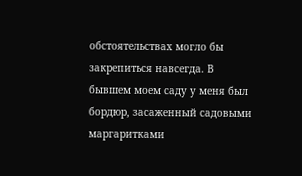обстоятельствах могло бы закрепиться навсегда. В бывшем моем саду у меня был бордюр, засаженный садовыми маргаритками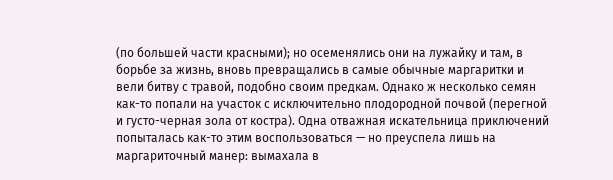(по большей части красными); но осеменялись они на лужайку и там, в борьбе за жизнь, вновь превращались в самые обычные маргаритки и вели битву с травой, подобно своим предкам. Однако ж несколько семян как-то попали на участок с исключительно плодородной почвой (перегной и густо-черная зола от костра). Одна отважная искательница приключений попыталась как-то этим воспользоваться — но преуспела лишь на маргариточный манер: вымахала в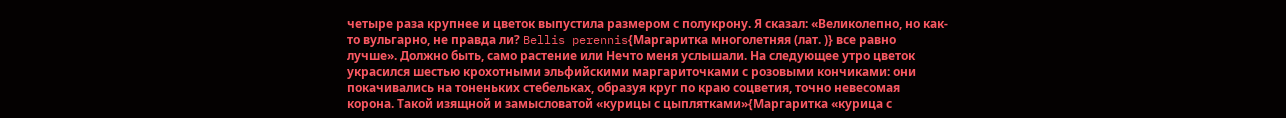четыре раза крупнее и цветок выпустила размером с полукрону. Я сказал: «Великолепно, но как-то вульгарно, не правда ли? Bellis perennis{Маргаритка многолетняя (лат. )} все равно лучше». Должно быть, само растение или Нечто меня услышали. На следующее утро цветок украсился шестью крохотными эльфийскими маргариточками с розовыми кончиками: они покачивались на тоненьких стебельках, образуя круг по краю соцветия, точно невесомая корона. Такой изящной и замысловатой «курицы с цыплятками»{Маргаритка «курица с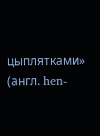цыплятками» (англ. hen-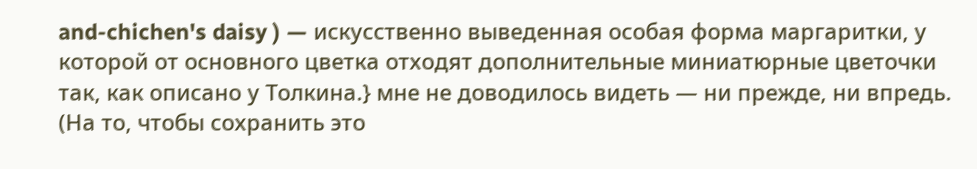and-chichen's daisy ) — искусственно выведенная особая форма маргаритки, у которой от основного цветка отходят дополнительные миниатюрные цветочки так, как описано у Толкина.} мне не доводилось видеть — ни прежде, ни впредь. (На то, чтобы сохранить это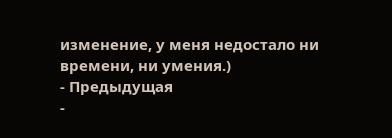изменение, у меня недостало ни времени, ни умения.)
- Предыдущая
-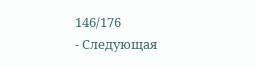146/176
- Следующая